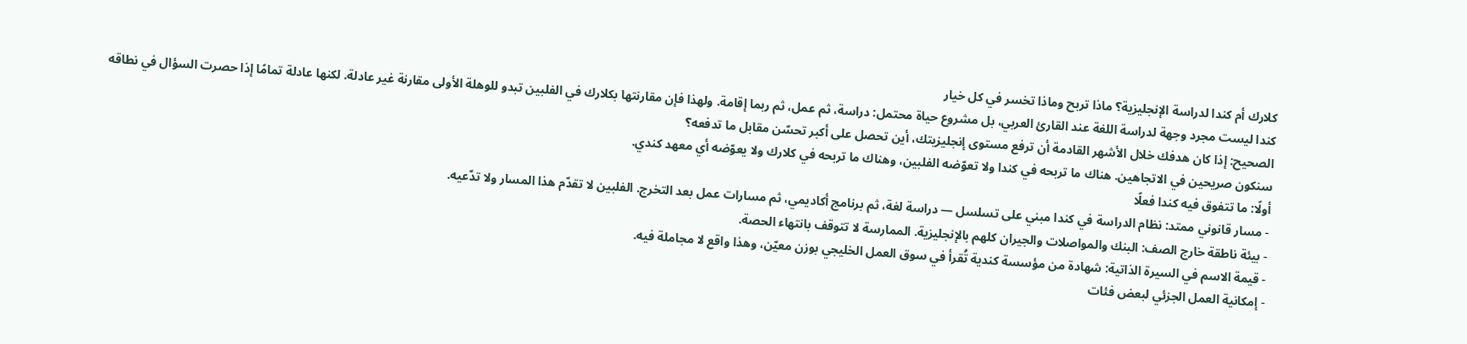كلارك أم كندا لدراسة الإنجليزية؟ ماذا تربح وماذا تخسر في كل خيار
كندا ليست مجرد وجهة لدراسة اللغة عند القارئ العربي، بل مشروع حياة محتمل: دراسة، ثم عمل، ثم ربما إقامة. ولهذا فإن مقارنتها بكلارك في الفلبين تبدو للوهلة الأولى مقارنة غير عادلة. لكنها عادلة تمامًا إذا حصرت السؤال في نطاقه الصحيح: إذا كان هدفك خلال الأشهر القادمة أن ترفع مستوى إنجليزيتك، أين تحصل على أكبر تحسّن مقابل ما تدفعه؟
سنكون صريحين في الاتجاهين. هناك ما تربحه في كندا ولا تعوّضه الفلبين، وهناك ما تربحه في كلارك ولا يعوّضه أي معهد كندي.
أولًا: ما تتفوق فيه كندا فعلًا
- مسار قانوني ممتد: نظام الدراسة في كندا مبني على تسلسل — دراسة لغة، ثم برنامج أكاديمي، ثم مسارات عمل بعد التخرج. الفلبين لا تقدّم هذا المسار ولا تدّعيه.
- بيئة ناطقة خارج الصف: البنك والمواصلات والجيران كلهم بالإنجليزية. الممارسة لا تتوقف بانتهاء الحصة.
- قيمة الاسم في السيرة الذاتية: شهادة من مؤسسة كندية تُقرأ في سوق العمل الخليجي بوزن معيّن، وهذا واقع لا مجاملة فيه.
- إمكانية العمل الجزئي لبعض فئات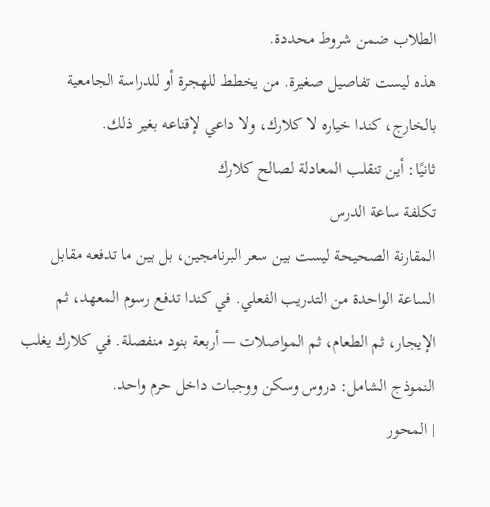الطلاب ضمن شروط محددة.
هذه ليست تفاصيل صغيرة. من يخطط للهجرة أو للدراسة الجامعية بالخارج، كندا خياره لا كلارك، ولا داعي لإقناعه بغير ذلك.
ثانيًا: أين تنقلب المعادلة لصالح كلارك
تكلفة ساعة الدرس
المقارنة الصحيحة ليست بين سعر البرنامجين، بل بين ما تدفعه مقابل الساعة الواحدة من التدريب الفعلي. في كندا تدفع رسوم المعهد، ثم الإيجار، ثم الطعام، ثم المواصلات — أربعة بنود منفصلة. في كلارك يغلب النموذج الشامل: دروس وسكن ووجبات داخل حرم واحد.
| المحور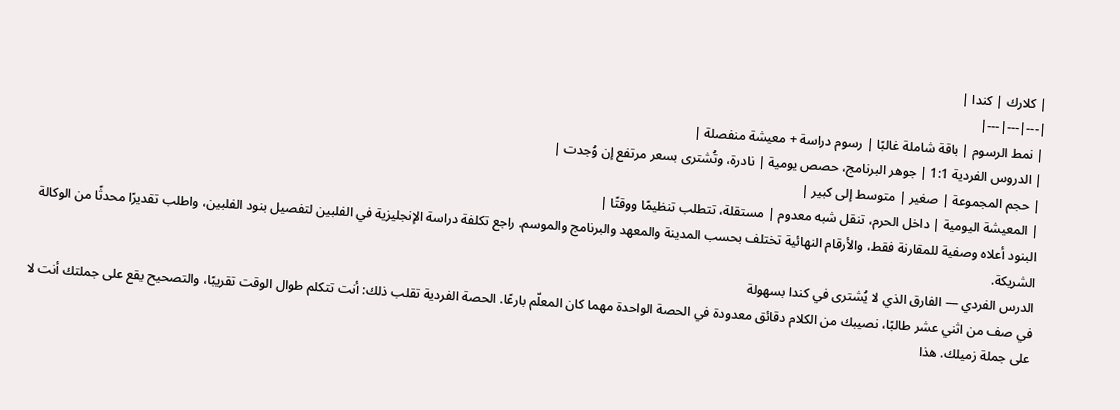| كلارك | كندا |
|---|---|---|
| نمط الرسوم | باقة شاملة غالبًا | رسوم دراسة + معيشة منفصلة |
| الدروس الفردية 1:1 | جوهر البرنامج، حصص يومية | نادرة، وتُشترى بسعر مرتفع إن وُجدت |
| حجم المجموعة | صغير | متوسط إلى كبير |
| المعيشة اليومية | داخل الحرم، تنقل شبه معدوم | مستقلة، تتطلب تنظيمًا ووقتًا |
البنود أعلاه وصفية للمقارنة فقط، والأرقام النهائية تختلف بحسب المدينة والمعهد والبرنامج والموسم. راجع تكلفة دراسة الإنجليزية في الفلبين لتفصيل بنود الفلبين، واطلب تقديرًا محدثًا من الوكالة الشريكة.
الدرس الفردي — الفارق الذي لا يُشترى في كندا بسهولة
في صف من اثني عشر طالبًا، نصيبك من الكلام دقائق معدودة في الحصة الواحدة مهما كان المعلّم بارعًا. الحصة الفردية تقلب ذلك: أنت تتكلم طوال الوقت تقريبًا، والتصحيح يقع على جملتك أنت لا على جملة زميلك. هذا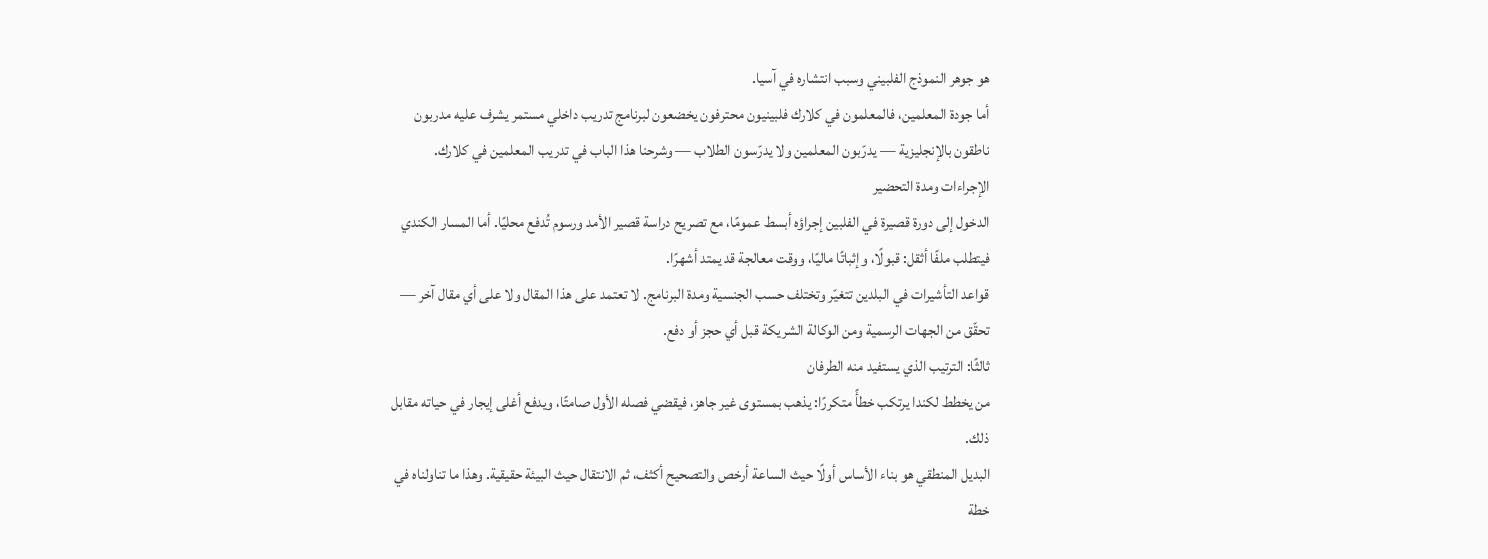هو جوهر النموذج الفلبيني وسبب انتشاره في آسيا.
أما جودة المعلمين، فالمعلمون في كلارك فلبينيون محترفون يخضعون لبرنامج تدريب داخلي مستمر يشرف عليه مدربون ناطقون بالإنجليزية — يدرّبون المعلمين ولا يدرّسون الطلاب — وشرحنا هذا الباب في تدريب المعلمين في كلارك.
الإجراءات ومدة التحضير
الدخول إلى دورة قصيرة في الفلبين إجراؤه أبسط عمومًا، مع تصريح دراسة قصير الأمد ورسوم تُدفع محليًا. أما المسار الكندي فيتطلب ملفًا أثقل: قبولًا، وإثباتًا ماليًا، ووقت معالجة قد يمتد أشهرًا.
قواعد التأشيرات في البلدين تتغيّر وتختلف حسب الجنسية ومدة البرنامج. لا تعتمد على هذا المقال ولا على أي مقال آخر — تحقّق من الجهات الرسمية ومن الوكالة الشريكة قبل أي حجز أو دفع.
ثالثًا: الترتيب الذي يستفيد منه الطرفان
من يخطط لكندا يرتكب خطأً متكررًا: يذهب بمستوى غير جاهز، فيقضي فصله الأول صامتًا، ويدفع أغلى إيجار في حياته مقابل ذلك.
البديل المنطقي هو بناء الأساس أولًا حيث الساعة أرخص والتصحيح أكثف، ثم الانتقال حيث البيئة حقيقية. وهذا ما تناولناه في خطة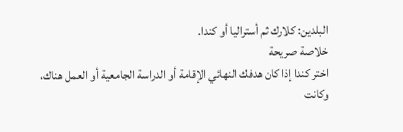البلدين: كلارك ثم أستراليا أو كندا.
خلاصة صريحة
اختر كندا إذا كان هدفك النهائي الإقامة أو الدراسة الجامعية أو العمل هناك، وكانت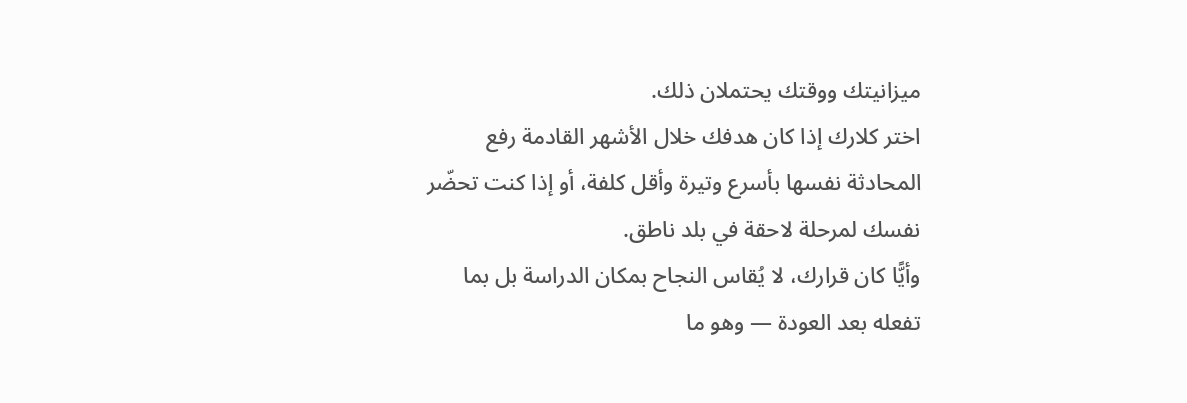ميزانيتك ووقتك يحتملان ذلك.
اختر كلارك إذا كان هدفك خلال الأشهر القادمة رفع المحادثة نفسها بأسرع وتيرة وأقل كلفة، أو إذا كنت تحضّر نفسك لمرحلة لاحقة في بلد ناطق.
وأيًّا كان قرارك، لا يُقاس النجاح بمكان الدراسة بل بما تفعله بعد العودة — وهو ما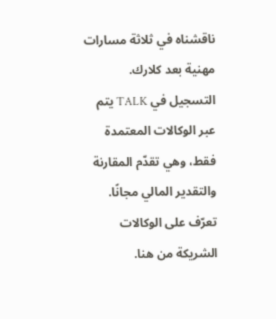ناقشناه في ثلاثة مسارات مهنية بعد كلارك.
التسجيل في TALK يتم عبر الوكالات المعتمدة فقط، وهي تقدّم المقارنة والتقدير المالي مجانًا. تعرّف على الوكالات الشريكة من هنا.